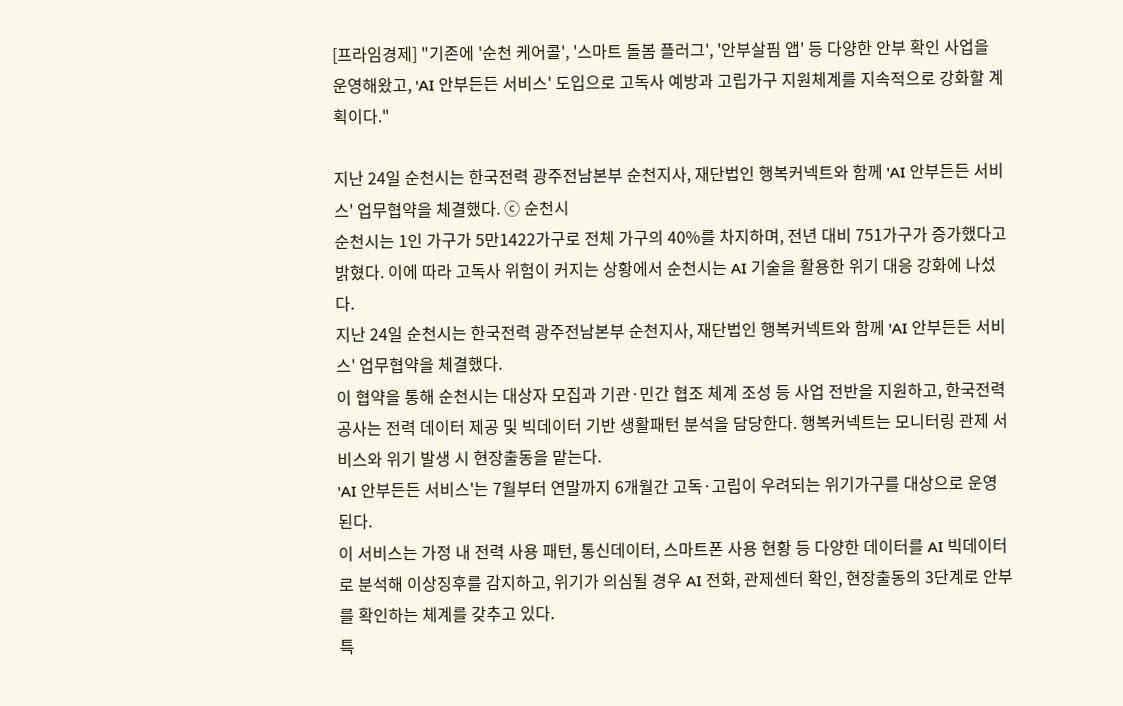[프라임경제] "기존에 '순천 케어콜', '스마트 돌봄 플러그', '안부살핌 앱' 등 다양한 안부 확인 사업을 운영해왔고, 'AI 안부든든 서비스' 도입으로 고독사 예방과 고립가구 지원체계를 지속적으로 강화할 계획이다."

지난 24일 순천시는 한국전력 광주전남본부 순천지사, 재단법인 행복커넥트와 함께 'AI 안부든든 서비스' 업무협약을 체결했다. ⓒ 순천시
순천시는 1인 가구가 5만1422가구로 전체 가구의 40%를 차지하며, 전년 대비 751가구가 증가했다고 밝혔다. 이에 따라 고독사 위험이 커지는 상황에서 순천시는 AI 기술을 활용한 위기 대응 강화에 나섰다.
지난 24일 순천시는 한국전력 광주전남본부 순천지사, 재단법인 행복커넥트와 함께 'AI 안부든든 서비스' 업무협약을 체결했다.
이 협약을 통해 순천시는 대상자 모집과 기관·민간 협조 체계 조성 등 사업 전반을 지원하고, 한국전력공사는 전력 데이터 제공 및 빅데이터 기반 생활패턴 분석을 담당한다. 행복커넥트는 모니터링 관제 서비스와 위기 발생 시 현장출동을 맡는다.
'AI 안부든든 서비스'는 7월부터 연말까지 6개월간 고독·고립이 우려되는 위기가구를 대상으로 운영된다.
이 서비스는 가정 내 전력 사용 패턴, 통신데이터, 스마트폰 사용 현황 등 다양한 데이터를 AI 빅데이터로 분석해 이상징후를 감지하고, 위기가 의심될 경우 AI 전화, 관제센터 확인, 현장출동의 3단계로 안부를 확인하는 체계를 갖추고 있다.
특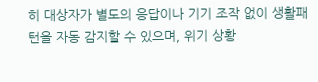히 대상자가 별도의 응답이나 기기 조작 없이 생활패턴을 자동 감지할 수 있으며, 위기 상황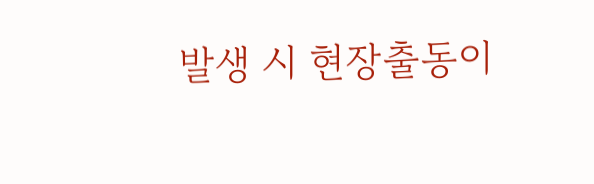발생 시 현장출동이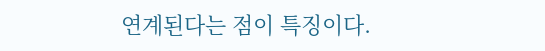연계된다는 점이 특징이다.